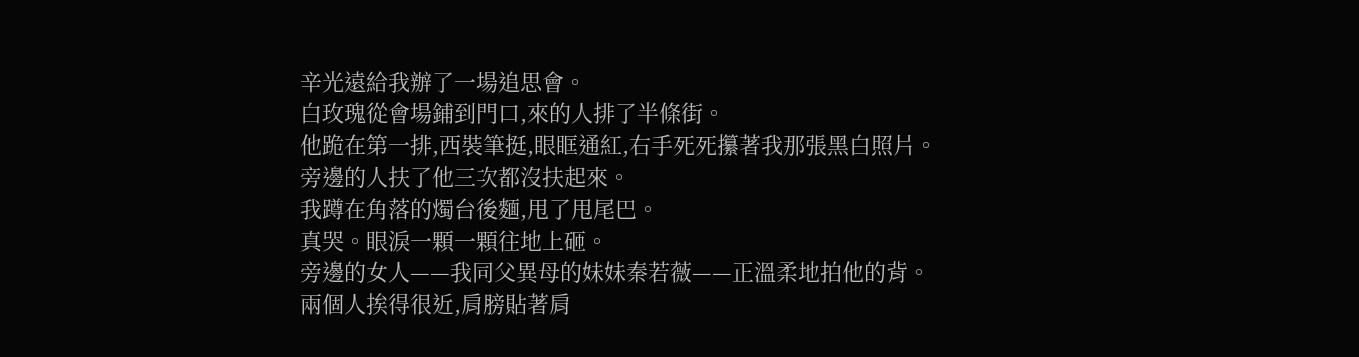辛光遠給我辦了一場追思會。
白玫瑰從會場鋪到門口,來的人排了半條街。
他跪在第一排,西裝筆挺,眼眶通紅,右手死死攥著我那張黑白照片。
旁邊的人扶了他三次都沒扶起來。
我蹲在角落的燭台後麵,甩了甩尾巴。
真哭。眼淚一顆一顆往地上砸。
旁邊的女人——我同父異母的妹妹秦若薇——正溫柔地拍他的背。
兩個人挨得很近,肩膀貼著肩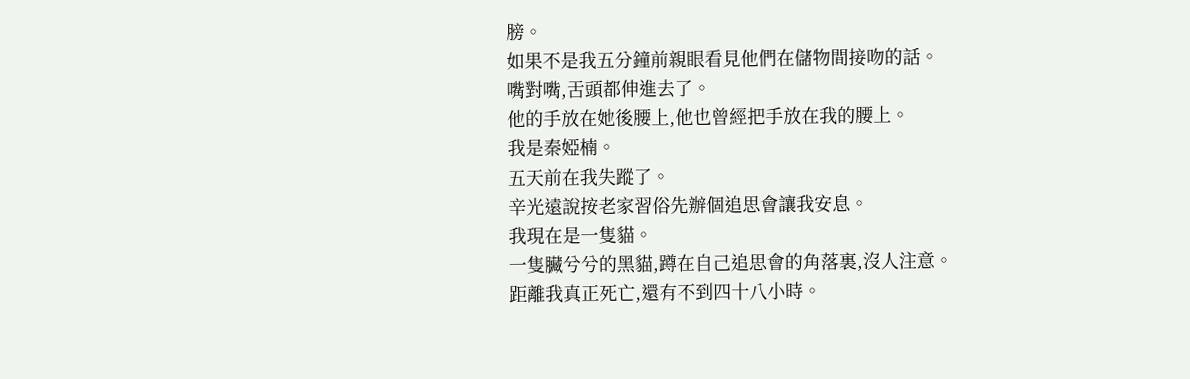膀。
如果不是我五分鐘前親眼看見他們在儲物間接吻的話。
嘴對嘴,舌頭都伸進去了。
他的手放在她後腰上,他也曾經把手放在我的腰上。
我是秦婭楠。
五天前在我失蹤了。
辛光遠說按老家習俗先辦個追思會讓我安息。
我現在是一隻貓。
一隻臟兮兮的黑貓,蹲在自己追思會的角落裏,沒人注意。
距離我真正死亡,還有不到四十八小時。